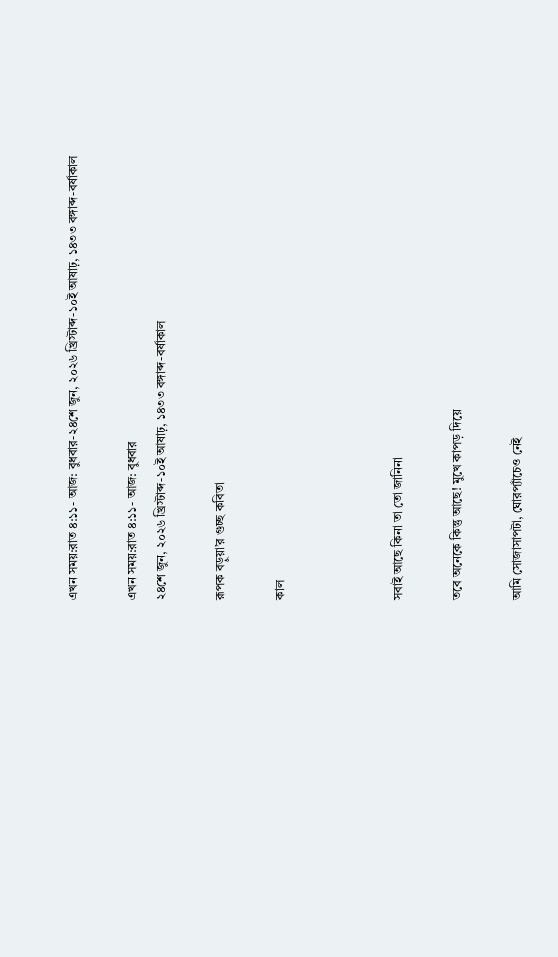এখন সময়:রাত ৪:১১- আজ: বুধবার-২৪শে জুন, ২০২৬ খ্রিস্টাব্দ-১০ই আষাঢ়, ১৪৩৩ বঙ্গাব্দ-বর্ষাকাল

এখন সময়:রাত ৪:১১- আজ: বুধবার
২৪শে জুন, ২০২৬ খ্রিস্টাব্দ-১০ই আষাঢ়, ১৪৩৩ বঙ্গাব্দ-বর্ষাকাল

রূপক বড়ুয়া’র গুচ্ছ কবিতা

কাল



সবাই আছে কিনা তা তো জানিনা

তবে অনেকে কিন্তু আছে! মুখে কাপড় দিয়ে

আমি সোজাসাপটা, ঘোরপ্যাঁচেও নেই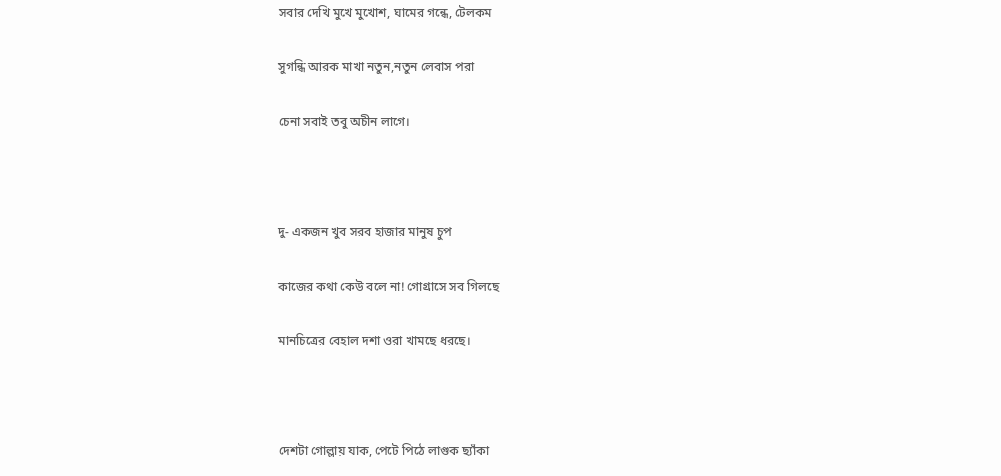সবার দেখি মুখে মুখোশ, ঘামের গন্ধে, টেলকম

সুগন্ধি আরক মাখা নতুন,নতুন লেবাস পরা

চেনা সবাই তবু অচীন লাগে।



দু- একজন খুব সরব হাজার মানুষ চুপ

কাজের কথা কেউ বলে না! গোগ্রাসে সব গিলছে

মানচিত্রের বেহাল দশা ওরা খামছে ধরছে।



দেশটা গোল্লায় যাক, পেটে পিঠে লাগুক ছ্যাঁকা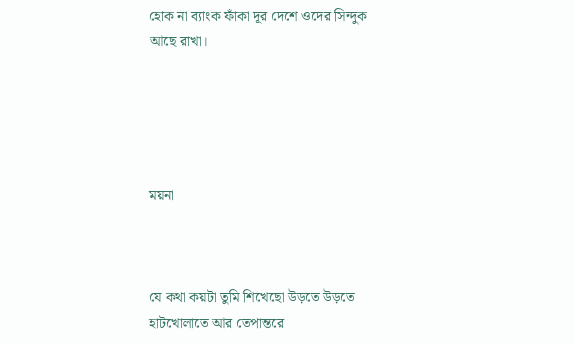হোক না ব্যাংক ফাঁকা দূর দেশে ওদের সিন্দুক আছে রাখা।





ময়না



যে কথা কয়টা তুমি শিখেছো উড়তে উড়তে হাটখোলাতে আর তেপান্তরে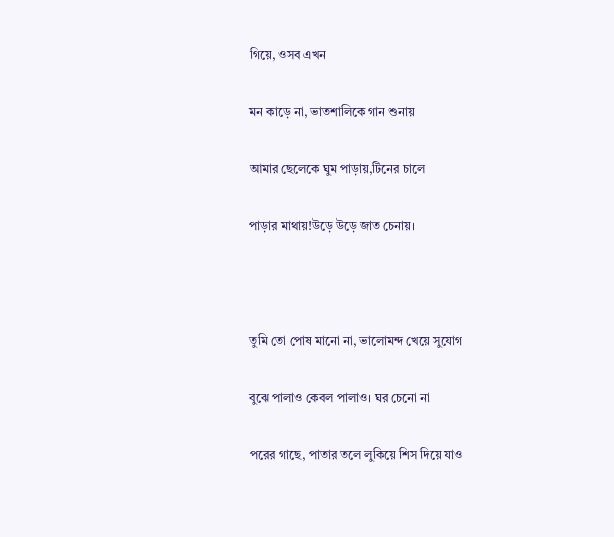গিয়ে, ওসব এখন

মন কাড়ে না, ভাতশালিকে গান শুনায়

আমার ছেলেকে ঘুম পাড়ায়,টিনের চালে

পাড়ার মাথায়!উড়ে উড়ে জাত চেনায়।



তুমি তো পোষ মানো না, ভালোমন্দ খেয়ে সুযোগ

বুঝে পালাও কেবল পালাও। ঘর চেনো না

পরের গাছে, পাতার তলে লুকিয়ে শিস দিয়ে যাও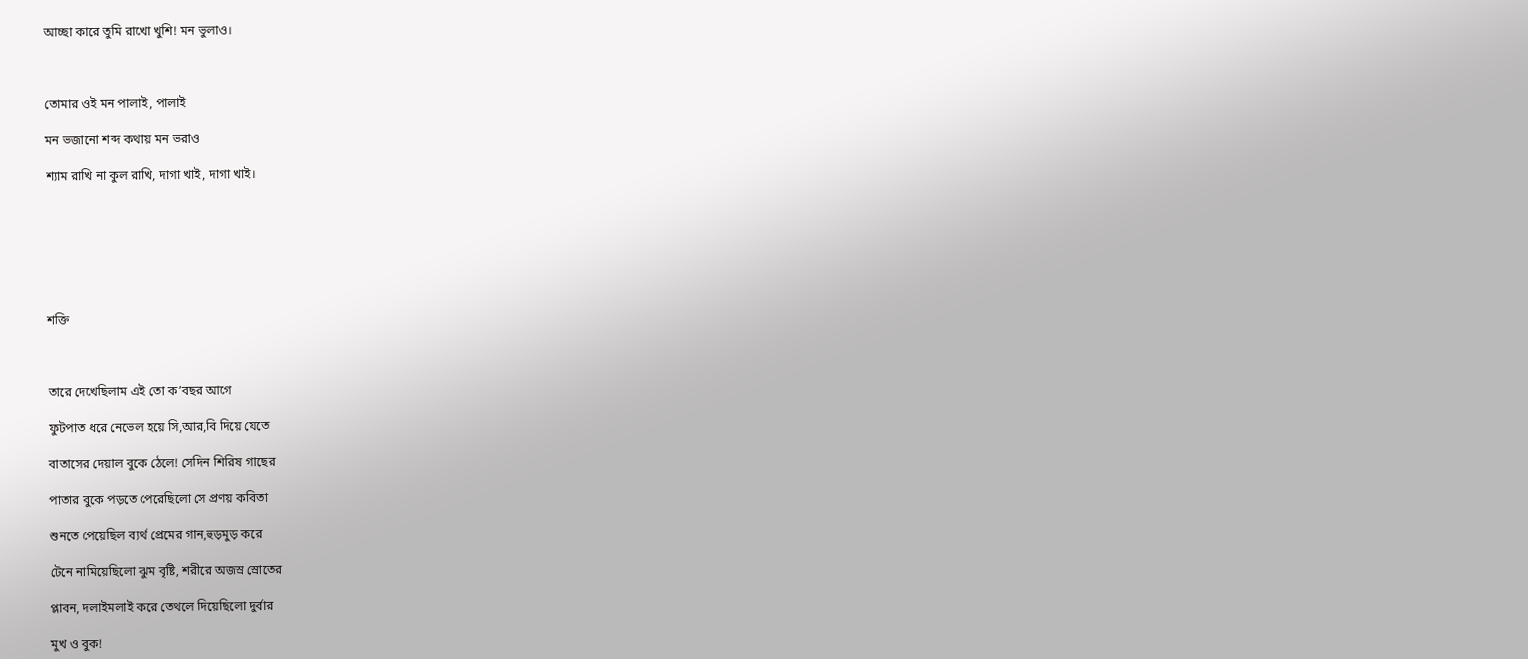আচ্ছা কারে তুমি রাখো খুশি! মন ভুলাও।



তোমার ওই মন পালাই, পালাই

মন ভজানো শব্দ কথায় মন ভরাও

শ্যাম রাখি না কুল রাখি, দাগা খাই, দাগা খাই।







শক্তি



তারে দেখেছিলাম এই তো ক’বছর আগে

ফুটপাত ধরে নেভেল হয়ে সি,আর,বি দিয়ে যেতে

বাতাসের দেয়াল বুকে ঠেলে! সেদিন শিরিষ গাছের

পাতার বুকে পড়তে পেরেছিলো সে প্রণয় কবিতা

শুনতে পেয়েছিল ব্যর্থ প্রেমের গান,হুড়মুড় করে

টেনে নামিয়েছিলো ঝুম বৃষ্টি, শরীরে অজস্র স্রোতের

প্লাবন, দলাইমলাই করে তেথলে দিয়েছিলো দুর্বার

মুখ ও বুক!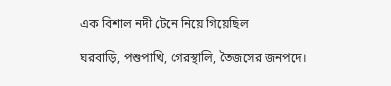এক বিশাল নদী টেনে নিয়ে গিয়েছিল

ঘরবাড়ি, পশুপাখি, গেরস্থালি, তৈজসের জনপদে।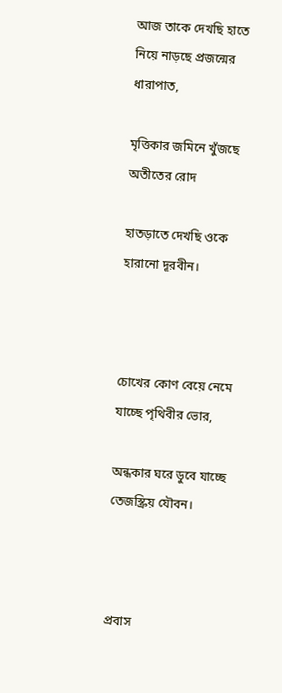আজ তাকে দেখছি হাতে নিয়ে নাড়ছে প্রজন্মের ধারাপাত,

মৃত্তিকার জমিনে খুঁজছে অতীতের রোদ

হাতড়াতে দেখছি ওকে হারানো দূরবীন।



চোখের কোণ বেয়ে নেমে যাচ্ছে পৃথিবীর ভোর,

অন্ধকার ঘরে ডুবে যাচ্ছে তেজস্ক্রিয় যৌবন।



প্রবাস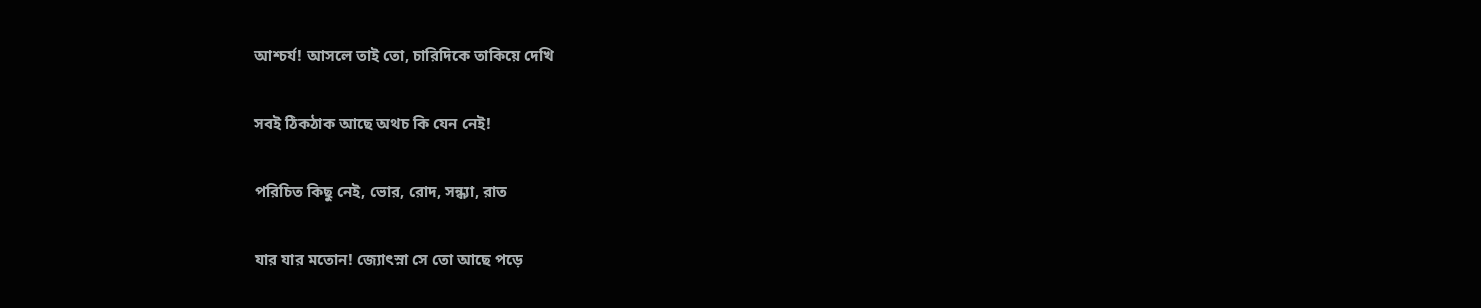আশ্চর্য! আসলে তাই তো, চারিদিকে তাকিয়ে দেখি

সবই ঠিকঠাক আছে অথচ কি যেন নেই!

পরিচিত কিছু নেই, ভোর, রোদ, সন্ধ্যা, রাত

যার যার মতোন! জ্যোৎস্না সে তো আছে পড়ে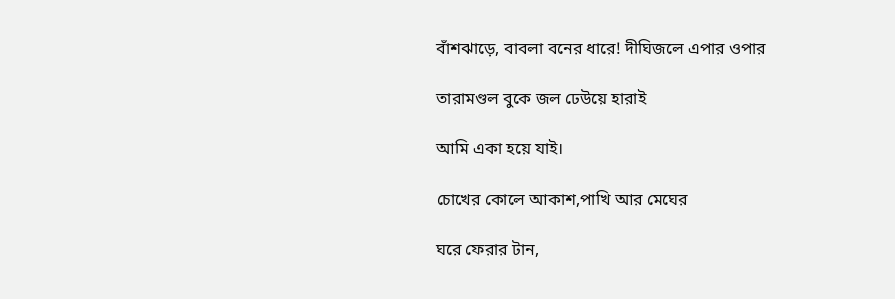বাঁশঝাড়ে, বাবলা বনের ধারে! দীঘিজলে এপার ওপার

তারামণ্ডল বুকে জল ঢেউয়ে হারাই

আমি একা হয়ে যাই।

চোখের কোলে আকাশ,পাখি আর মেঘের

ঘরে ফেরার টান,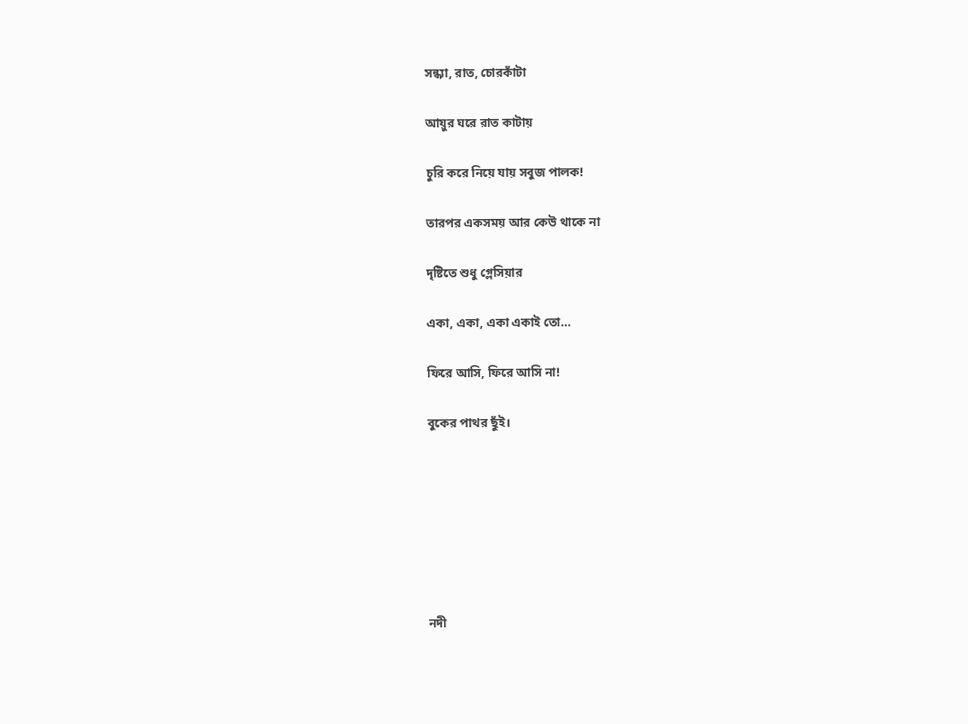সন্ধ্যা, রাত, চোরকাঁটা

আয়ুর ঘরে রাত কাটায়

চুরি করে নিয়ে যায় সবুজ পালক!

তারপর একসময় আর কেউ থাকে না

দৃষ্টিতে শুধু গ্লেসিয়ার

একা, একা, একা একাই তো…

ফিরে আসি, ফিরে আসি না!

বুকের পাথর ছুঁই।







নদী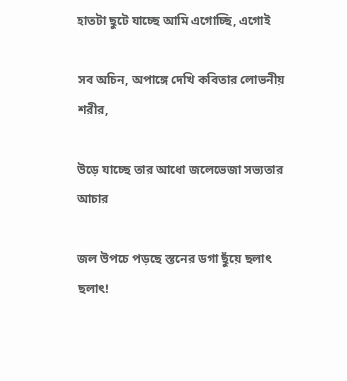হাতটা ছুটে যাচ্ছে আমি এগোচ্ছি, এগোই

সব অচিন, অপাঙ্গে দেখি কবিতার লোভনীয় শরীর,

উড়ে যাচ্ছে তার আধো জলেভেজা সভ্যতার আচার

জল উপচে পড়ছে স্তনের ডগা ছুঁয়ে ছলাৎ ছলাৎ!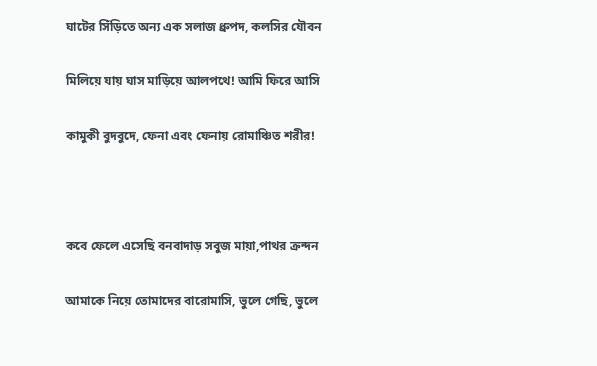ঘাটের সিঁড়িতে অন্য এক সলাজ ধ্রুপদ, কলসির যৌবন

মিলিয়ে যায় ঘাস মাড়িয়ে আলপথে! আমি ফিরে আসি

কামুকী বুদবুদে, ফেনা এবং ফেনায় রোমাঞ্চিত শরীর!



কবে ফেলে এসেছি বনবাদাড় সবুজ মায়া,পাথর ক্রন্দন

আমাকে নিয়ে তোমাদের বারোমাসি, ভুলে গেছি, ভুলে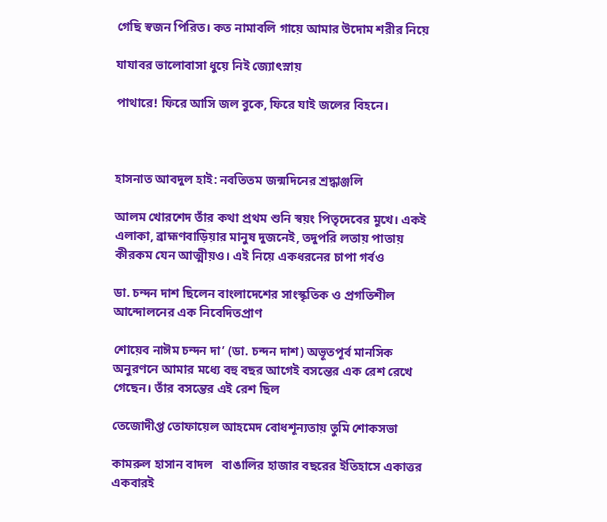গেছি স্বজন পিরিত। কত নামাবলি গায়ে আমার উদোম শরীর নিয়ে

যাযাবর ভালোবাসা ধুয়ে নিই জ্যোৎস্নায়

পাথারে! ফিরে আসি জল বুকে, ফিরে যাই জলের বিহনে।



হাসনাত আবদুল হাই: নবতিতম জন্মদিনের শ্রদ্ধাঞ্জলি

আলম খোরশেদ তাঁর কথা প্রথম শুনি স্বয়ং পিতৃদেবের মুখে। একই এলাকা, ব্রাহ্মণবাড়িয়ার মানুষ দুজনেই, তদুপরি লতায় পাতায় কীরকম যেন আত্মীয়ও। এই নিয়ে একধরনের চাপা গর্বও

ডা. চন্দন দাশ ছিলেন বাংলাদেশের সাংস্কৃতিক ও প্রগতিশীল আন্দোলনের এক নিবেদিতপ্রাণ

শোয়েব নাঈম চন্দন দা’ (ডা. চন্দন দাশ) অভূতপূর্ব মানসিক অনুরণনে আমার মধ্যে বহু বছর আগেই বসন্তের এক রেশ রেখে গেছেন। তাঁর বসন্তের এই রেশ ছিল

তেজোদীপ্ত তোফায়েল আহমেদ বোধশূন্যতায় তুমি শোকসভা

কামরুল হাসান বাদল   বাঙালির হাজার বছরের ইতিহাসে একাত্তর একবারই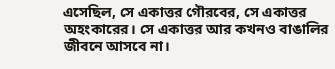এসেছিল, সে একাত্তর গৌরবের, সে একাত্তর অহংকারের। সে একাত্তর আর কখনও বাঙালির জীবনে আসবে না।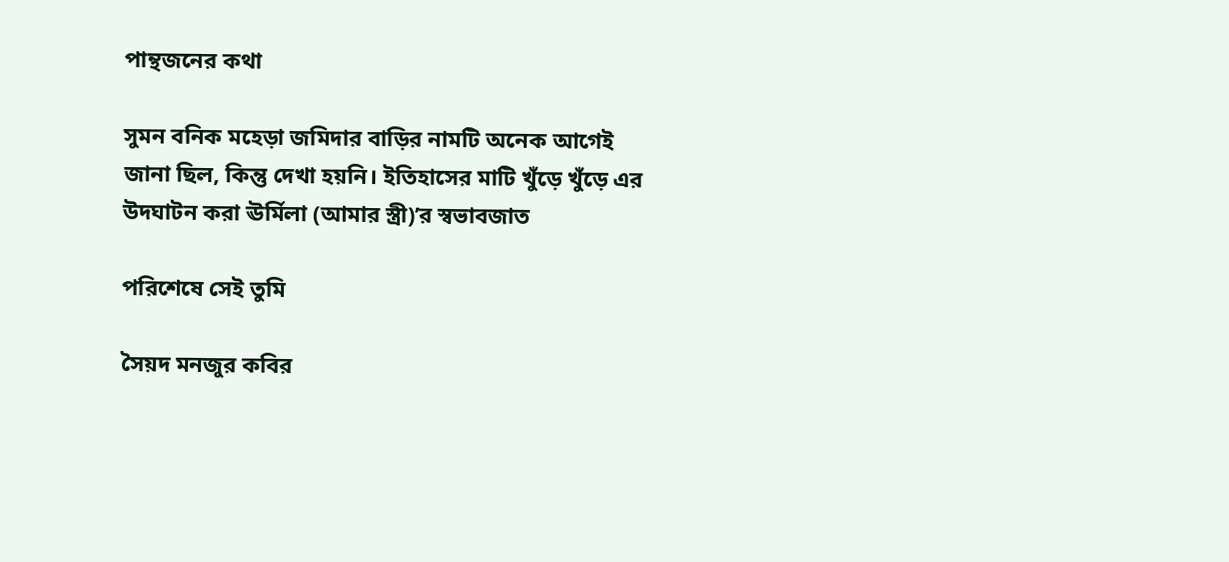পান্থজনের কথা

সুমন বনিক মহেড়া জমিদার বাড়ির নামটি অনেক আগেই জানা ছিল, কিন্তু দেখা হয়নি। ইতিহাসের মাটি খুঁড়ে খুঁড়ে এর উদঘাটন করা ঊর্মিলা (আমার স্ত্রী)’র স্বভাবজাত

পরিশেষে সেই তুমি

সৈয়দ মনজুর কবির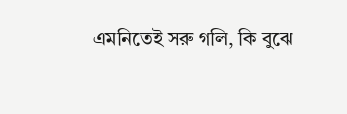এমনিতেই সরু গলি, কি বুঝে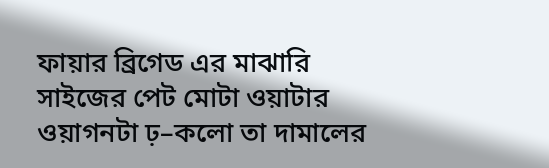ফায়ার ব্রিগেড এর মাঝারি সাইজের পেট মোটা ওয়াটার ওয়াগনটা ঢ়–কলো তা দামালের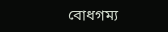বোধগম্য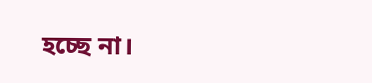হচ্ছে না।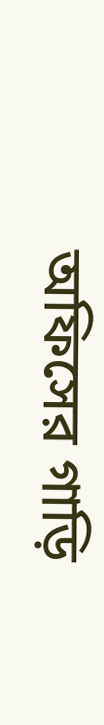অফিসের গাড়ি